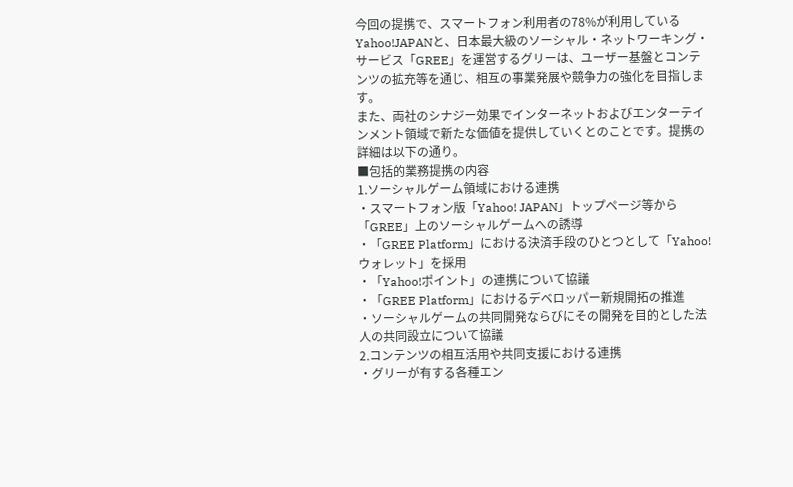今回の提携で、スマートフォン利用者の78%が利用しているYahoo!JAPANと、日本最大級のソーシャル・ネットワーキング・サービス「GREE」を運営するグリーは、ユーザー基盤とコンテンツの拡充等を通じ、相互の事業発展や競争力の強化を目指します。
また、両社のシナジー効果でインターネットおよびエンターテインメント領域で新たな価値を提供していくとのことです。提携の詳細は以下の通り。
■包括的業務提携の内容
1.ソーシャルゲーム領域における連携
・スマートフォン版「Yahoo! JAPAN」トップページ等から「GREE」上のソーシャルゲームへの誘導
・「GREE Platform」における決済手段のひとつとして「Yahoo!ウォレット」を採用
・「Yahoo!ポイント」の連携について協議
・「GREE Platform」におけるデベロッパー新規開拓の推進
・ソーシャルゲームの共同開発ならびにその開発を目的とした法人の共同設立について協議
2.コンテンツの相互活用や共同支援における連携
・グリーが有する各種エン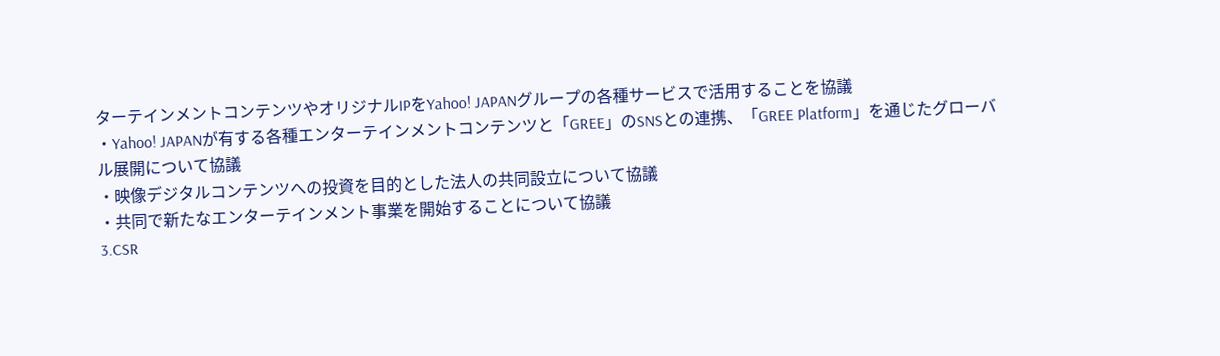ターテインメントコンテンツやオリジナルIPをYahoo! JAPANグループの各種サービスで活用することを協議
・Yahoo! JAPANが有する各種エンターテインメントコンテンツと「GREE」のSNSとの連携、「GREE Platform」を通じたグローバル展開について協議
・映像デジタルコンテンツへの投資を目的とした法人の共同設立について協議
・共同で新たなエンターテインメント事業を開始することについて協議
3.CSR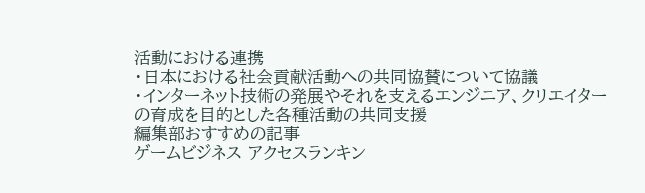活動における連携
・日本における社会貢献活動への共同協賛について協議
・インターネット技術の発展やそれを支えるエンジニア、クリエイターの育成を目的とした各種活動の共同支援
編集部おすすめの記事
ゲームビジネス アクセスランキン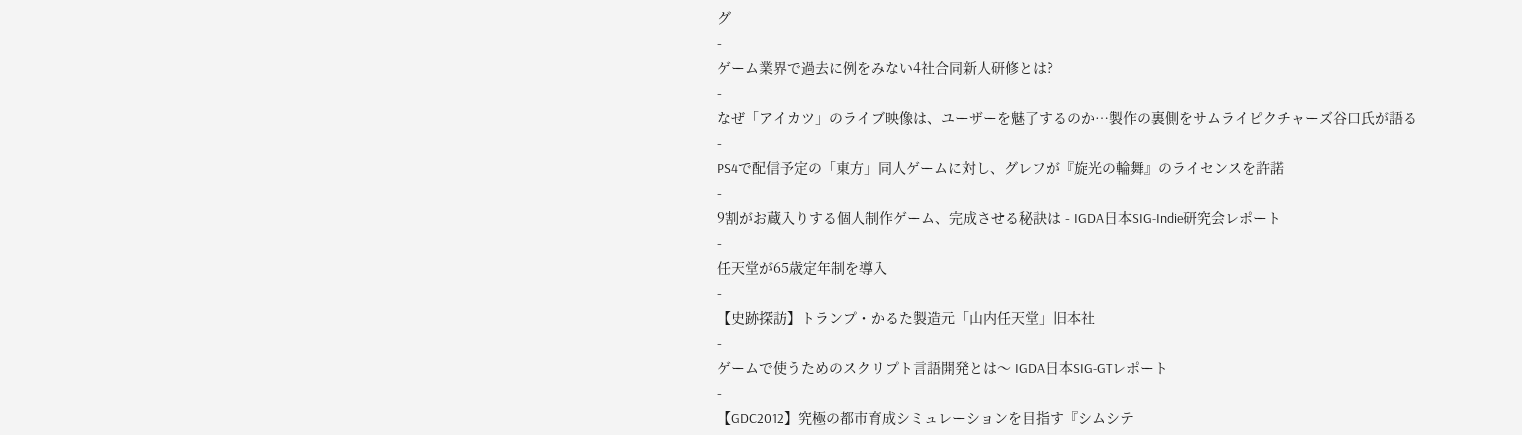グ
-
ゲーム業界で過去に例をみない4社合同新人研修とは?
-
なぜ「アイカツ」のライブ映像は、ユーザーを魅了するのか…製作の裏側をサムライピクチャーズ谷口氏が語る
-
PS4で配信予定の「東方」同人ゲームに対し、グレフが『旋光の輪舞』のライセンスを許諾
-
9割がお蔵入りする個人制作ゲーム、完成させる秘訣は - IGDA日本SIG-Indie研究会レポート
-
任天堂が65歳定年制を導入
-
【史跡探訪】トランプ・かるた製造元「山内任天堂」旧本社
-
ゲームで使うためのスクリプト言語開発とは〜 IGDA日本SIG-GTレポート
-
【GDC2012】究極の都市育成シミュレーションを目指す『シムシテ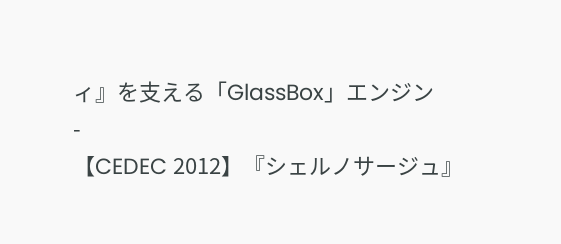ィ』を支える「GlassBox」エンジン
-
【CEDEC 2012】『シェルノサージュ』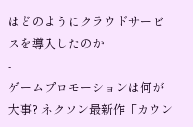はどのようにクラウドサービスを導入したのか
-
ゲームプロモーションは何が大事? ネクソン最新作「カウン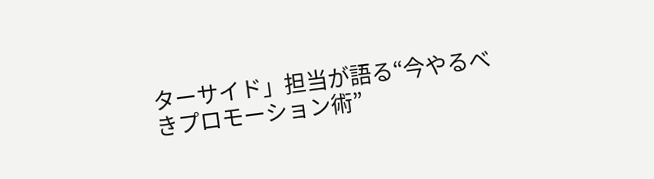ターサイド」担当が語る“今やるべきプロモーション術”